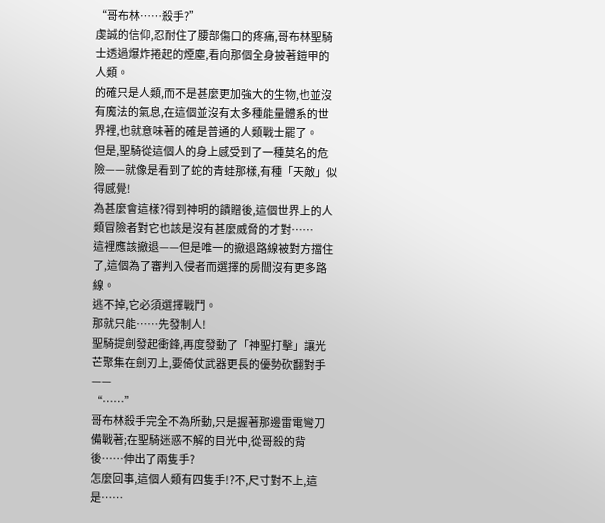“哥布林……殺手?”
虔誠的信仰,忍耐住了腰部傷口的疼痛,哥布林聖騎士透過爆炸捲起的煙塵,看向那個全身披著鎧甲的人類。
的確只是人類,而不是甚麼更加強大的生物,也並沒有魔法的氣息,在這個並沒有太多種能量體系的世界裡,也就意味著的確是普通的人類戰士罷了。
但是,聖騎從這個人的身上感受到了一種莫名的危險——就像是看到了蛇的青蛙那樣,有種「天敵」似得感覺!
為甚麼會這樣?得到神明的饋贈後,這個世界上的人類冒險者對它也該是沒有甚麼威脅的才對……
這裡應該撤退——但是唯一的撤退路線被對方擋住了,這個為了審判入侵者而選擇的房間沒有更多路線。
逃不掉,它必須選擇戰鬥。
那就只能……先發制人!
聖騎提劍發起衝鋒,再度發動了「神聖打擊」讓光芒聚集在劍刃上,要倚仗武器更長的優勢砍翻對手——
“……”
哥布林殺手完全不為所動,只是握著那邊雷電彎刀備戰著;在聖騎迷惑不解的目光中,從哥殺的背後……伸出了兩隻手?
怎麼回事,這個人類有四隻手!?不,尺寸對不上,這是……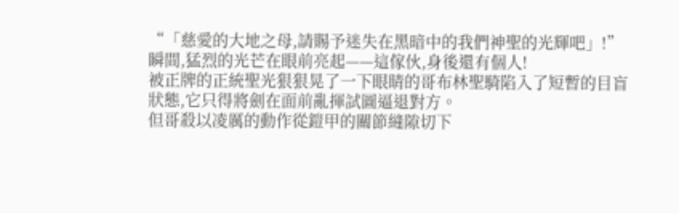“「慈愛的大地之母,請賜予迷失在黑暗中的我們神聖的光輝吧」!”
瞬間,猛烈的光芒在眼前亮起——這傢伙,身後還有個人!
被正牌的正統聖光狠狠晃了一下眼睛的哥布林聖騎陷入了短暫的目盲狀態,它只得將劍在面前亂揮試圖逼退對方。
但哥殺以凌厲的動作從鎧甲的關節縫隙切下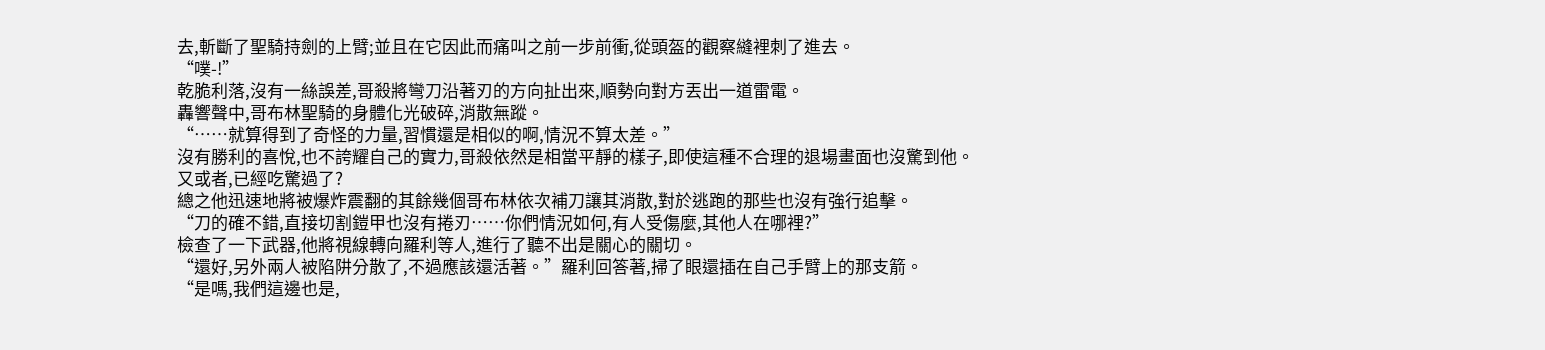去,斬斷了聖騎持劍的上臂;並且在它因此而痛叫之前一步前衝,從頭盔的觀察縫裡刺了進去。
“噗-!”
乾脆利落,沒有一絲誤差,哥殺將彎刀沿著刃的方向扯出來,順勢向對方丟出一道雷電。
轟響聲中,哥布林聖騎的身體化光破碎,消散無蹤。
“……就算得到了奇怪的力量,習慣還是相似的啊,情況不算太差。”
沒有勝利的喜悅,也不誇耀自己的實力,哥殺依然是相當平靜的樣子,即使這種不合理的退場畫面也沒驚到他。
又或者,已經吃驚過了?
總之他迅速地將被爆炸震翻的其餘幾個哥布林依次補刀讓其消散,對於逃跑的那些也沒有強行追擊。
“刀的確不錯,直接切割鎧甲也沒有捲刃……你們情況如何,有人受傷麼,其他人在哪裡?”
檢查了一下武器,他將視線轉向羅利等人,進行了聽不出是關心的關切。
“還好,另外兩人被陷阱分散了,不過應該還活著。”羅利回答著,掃了眼還插在自己手臂上的那支箭。
“是嗎,我們這邊也是,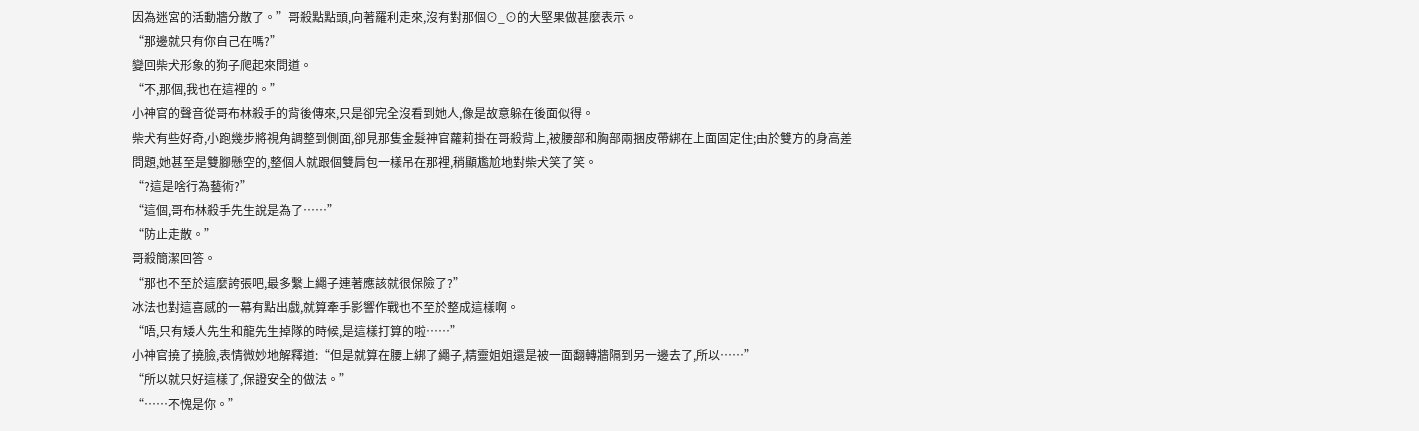因為迷宮的活動牆分散了。”哥殺點點頭,向著羅利走來,沒有對那個⊙_⊙的大堅果做甚麼表示。
“那邊就只有你自己在嗎?”
變回柴犬形象的狗子爬起來問道。
“不,那個,我也在這裡的。”
小神官的聲音從哥布林殺手的背後傳來,只是卻完全沒看到她人,像是故意躲在後面似得。
柴犬有些好奇,小跑幾步將視角調整到側面,卻見那隻金髮神官蘿莉掛在哥殺背上,被腰部和胸部兩捆皮帶綁在上面固定住;由於雙方的身高差問題,她甚至是雙腳懸空的,整個人就跟個雙肩包一樣吊在那裡,稍顯尷尬地對柴犬笑了笑。
“?這是啥行為藝術?”
“這個,哥布林殺手先生說是為了……”
“防止走散。”
哥殺簡潔回答。
“那也不至於這麼誇張吧,最多繫上繩子連著應該就很保險了?”
冰法也對這喜感的一幕有點出戲,就算牽手影響作戰也不至於整成這樣啊。
“唔,只有矮人先生和龍先生掉隊的時候,是這樣打算的啦……”
小神官撓了撓臉,表情微妙地解釋道:“但是就算在腰上綁了繩子,精靈姐姐還是被一面翻轉牆隔到另一邊去了,所以……”
“所以就只好這樣了,保證安全的做法。”
“……不愧是你。”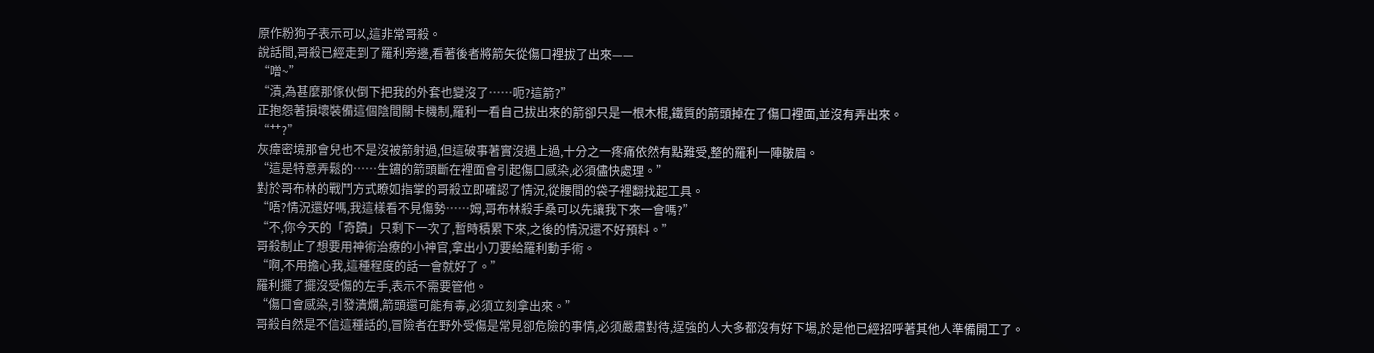原作粉狗子表示可以,這非常哥殺。
說話間,哥殺已經走到了羅利旁邊,看著後者將箭矢從傷口裡拔了出來——
“噌~”
“漬,為甚麼那傢伙倒下把我的外套也變沒了……呃?這箭?”
正抱怨著損壞裝備這個陰間關卡機制,羅利一看自己拔出來的箭卻只是一根木棍,鐵質的箭頭掉在了傷口裡面,並沒有弄出來。
“艹?”
灰瘴密境那會兒也不是沒被箭射過,但這破事著實沒遇上過,十分之一疼痛依然有點難受,整的羅利一陣皺眉。
“這是特意弄鬆的……生鏽的箭頭斷在裡面會引起傷口感染,必須儘快處理。”
對於哥布林的戰鬥方式瞭如指掌的哥殺立即確認了情況,從腰間的袋子裡翻找起工具。
“唔?情況還好嗎,我這樣看不見傷勢……姆,哥布林殺手桑可以先讓我下來一會嗎?”
“不,你今天的「奇蹟」只剩下一次了,暫時積累下來,之後的情況還不好預料。”
哥殺制止了想要用神術治療的小神官,拿出小刀要給羅利動手術。
“啊,不用擔心我,這種程度的話一會就好了。”
羅利擺了擺沒受傷的左手,表示不需要管他。
“傷口會感染,引發潰爛,箭頭還可能有毒,必須立刻拿出來。”
哥殺自然是不信這種話的,冒險者在野外受傷是常見卻危險的事情,必須嚴肅對待,逞強的人大多都沒有好下場,於是他已經招呼著其他人準備開工了。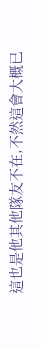這也是他其他隊友不在,不然這會大概已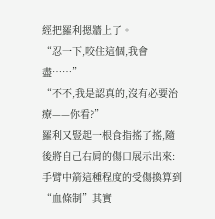經把羅利摁牆上了。
“忍一下,咬住這個,我會盡……”
“不不,我是認真的,沒有必要治療——你看?”
羅利又豎起一根食指搖了搖,隨後將自己右肩的傷口展示出來:
手臂中箭這種程度的受傷換算到“血條制”其實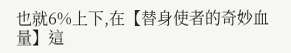也就6%上下,在【替身使者的奇妙血量】這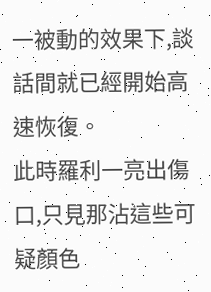一被動的效果下,談話間就已經開始高速恢復。
此時羅利一亮出傷口,只見那沾這些可疑顏色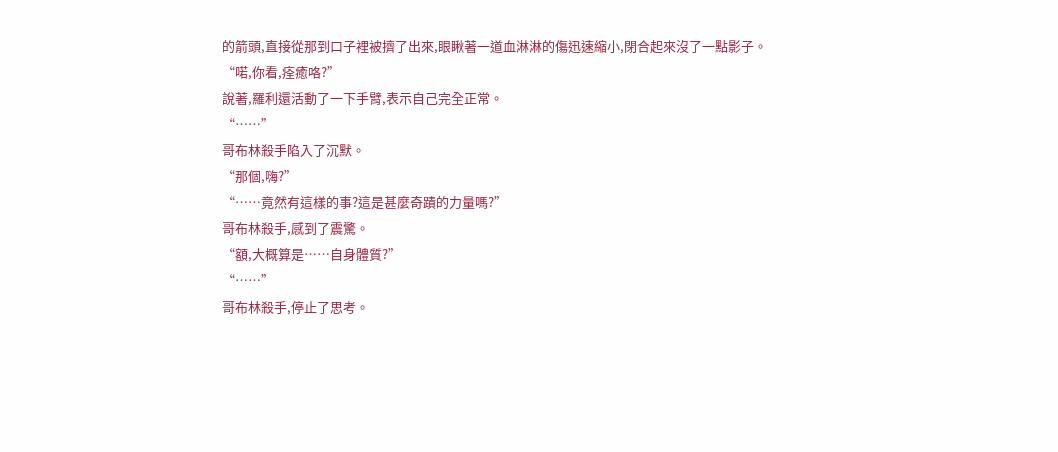的箭頭,直接從那到口子裡被擠了出來,眼瞅著一道血淋淋的傷迅速縮小,閉合起來沒了一點影子。
“喏,你看,痊癒咯?”
說著,羅利還活動了一下手臂,表示自己完全正常。
“……”
哥布林殺手陷入了沉默。
“那個,嗨?”
“……竟然有這樣的事?這是甚麼奇蹟的力量嗎?”
哥布林殺手,感到了震驚。
“額,大概算是……自身體質?”
“……”
哥布林殺手,停止了思考。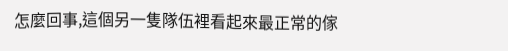怎麼回事,這個另一隻隊伍裡看起來最正常的傢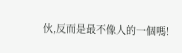伙,反而是最不像人的一個嗎!